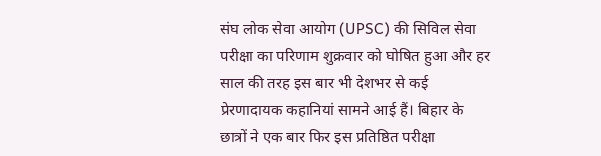संघ लोक सेवा आयोग (UPSC) की सिविल सेवा परीक्षा का परिणाम शुक्रवार को घोषित हुआ और हर साल की तरह इस बार भी देशभर से कई प्रेरणादायक कहानियां सामने आई हैं। बिहार के छात्रों ने एक बार फिर इस प्रतिष्ठित परीक्षा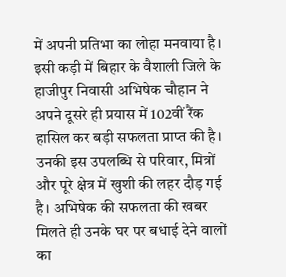में अपनी प्रतिभा का लोहा मनवाया है। इसी कड़ी में बिहार के वैशाली जिले के हाजीपुर निवासी अभिषेक चौहान ने अपने दूसरे ही प्रयास में 102वीं रैंक हासिल कर बड़ी सफलता प्राप्त की है। उनकी इस उपलब्धि से परिवार, मित्रों और पूरे क्षेत्र में खुशी की लहर दौड़ गई है। अभिषेक की सफलता की खबर मिलते ही उनके घर पर बधाई देने वालों का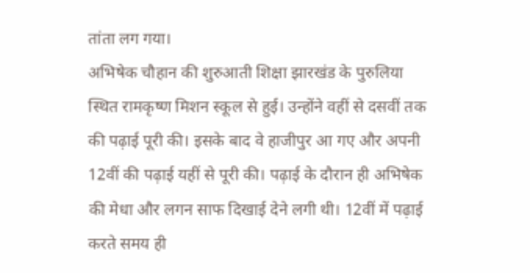तांता लग गया।
अभिषेक चौहान की शुरुआती शिक्षा झारखंड के पुरुलिया स्थित रामकृष्ण मिशन स्कूल से हुई। उन्होंने वहीं से दसवीं तक की पढ़ाई पूरी की। इसके बाद वे हाजीपुर आ गए और अपनी 12वीं की पढ़ाई यहीं से पूरी की। पढ़ाई के दौरान ही अभिषेक की मेधा और लगन साफ दिखाई देने लगी थी। 12वीं में पढ़ाई करते समय ही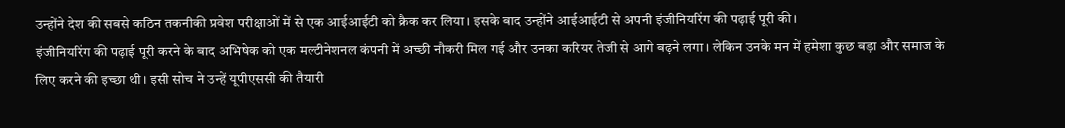उन्होंने देश की सबसे कठिन तकनीकी प्रवेश परीक्षाओं में से एक आईआईटी को क्रैक कर लिया। इसके बाद उन्होंने आईआईटी से अपनी इंजीनियरिंग की पढ़ाई पूरी की।
इंजीनियरिंग की पढ़ाई पूरी करने के बाद अभिषेक को एक मल्टीनेशनल कंपनी में अच्छी नौकरी मिल गई और उनका करियर तेजी से आगे बढ़ने लगा। लेकिन उनके मन में हमेशा कुछ बड़ा और समाज के लिए करने की इच्छा थी। इसी सोच ने उन्हें यूपीएससी की तैयारी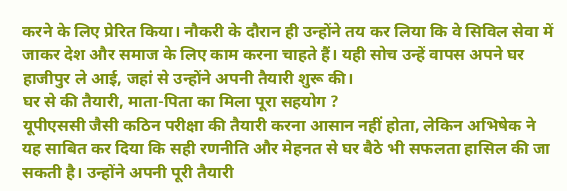करने के लिए प्रेरित किया। नौकरी के दौरान ही उन्होंने तय कर लिया कि वे सिविल सेवा में जाकर देश और समाज के लिए काम करना चाहते हैं। यही सोच उन्हें वापस अपने घर हाजीपुर ले आई, जहां से उन्होंने अपनी तैयारी शुरू की।
घर से की तैयारी, माता-पिता का मिला पूरा सहयोग ?
यूपीएससी जैसी कठिन परीक्षा की तैयारी करना आसान नहीं होता, लेकिन अभिषेक ने यह साबित कर दिया कि सही रणनीति और मेहनत से घर बैठे भी सफलता हासिल की जा सकती है। उन्होंने अपनी पूरी तैयारी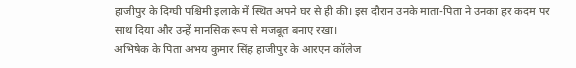हाजीपुर के दिग्घी पश्चिमी इलाके में स्थित अपने घर से ही की। इस दौरान उनके माता-पिता ने उनका हर कदम पर साथ दिया और उन्हें मानसिक रूप से मजबूत बनाए रखा।
अभिषेक के पिता अभय कुमार सिंह हाजीपुर के आरएन कॉलेज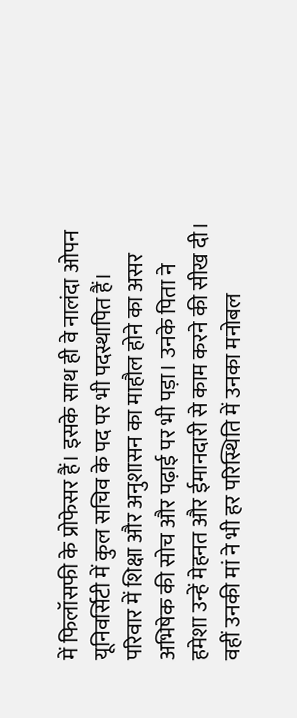में फिलॉसफी के प्रोफेसर हैं। इसके साथ ही वे नालंदा ओपन यूनिवर्सिटी में कुल सचिव के पद पर भी पदस्थापित हैं। परिवार में शिक्षा और अनुशासन का माहौल होने का असर अभिषेक की सोच और पढ़ाई पर भी पड़ा। उनके पिता ने हमेशा उन्हें मेहनत और ईमानदारी से काम करने की सीख दी। वहीं उनकी मां ने भी हर परिस्थिति में उनका मनोबल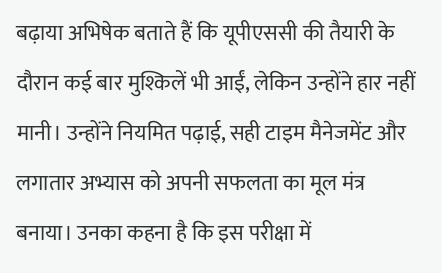बढ़ाया अभिषेक बताते हैं कि यूपीएससी की तैयारी के दौरान कई बार मुश्किलें भी आईं, लेकिन उन्होंने हार नहीं मानी। उन्होंने नियमित पढ़ाई, सही टाइम मैनेजमेंट और लगातार अभ्यास को अपनी सफलता का मूल मंत्र बनाया। उनका कहना है कि इस परीक्षा में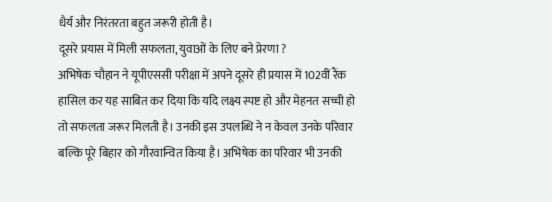धैर्य और निरंतरता बहुत जरूरी होती है।
दूसरे प्रयास में मिली सफलता, युवाओं के लिए बने प्रेरणा ?
अभिषेक चौहान ने यूपीएससी परीक्षा में अपने दूसरे ही प्रयास में 102वीं रैंक हासिल कर यह साबित कर दिया कि यदि लक्ष्य स्पष्ट हो और मेहनत सच्ची हो तो सफलता जरूर मिलती है। उनकी इस उपलब्धि ने न केवल उनके परिवार बल्कि पूरे बिहार को गौरवान्वित किया है। अभिषेक का परिवार भी उनकी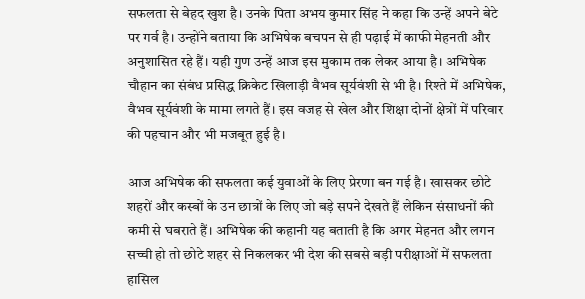सफलता से बेहद खुश है। उनके पिता अभय कुमार सिंह ने कहा कि उन्हें अपने बेटे पर गर्व है। उन्होंने बताया कि अभिषेक बचपन से ही पढ़ाई में काफी मेहनती और अनुशासित रहे हैं। यही गुण उन्हें आज इस मुकाम तक लेकर आया है। अभिषेक चौहान का संबंध प्रसिद्ध क्रिकेट खिलाड़ी वैभव सूर्यवंशी से भी है। रिश्ते में अभिषेक, वैभव सूर्यवंशी के मामा लगते हैं। इस वजह से खेल और शिक्षा दोनों क्षेत्रों में परिवार की पहचान और भी मजबूत हुई है।

आज अभिषेक की सफलता कई युवाओं के लिए प्रेरणा बन गई है। खासकर छोटे शहरों और कस्बों के उन छात्रों के लिए जो बड़े सपने देखते हैं लेकिन संसाधनों की कमी से घबराते हैं। अभिषेक की कहानी यह बताती है कि अगर मेहनत और लगन सच्ची हो तो छोटे शहर से निकलकर भी देश की सबसे बड़ी परीक्षाओं में सफलता हासिल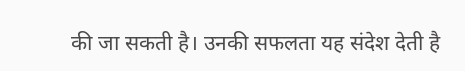की जा सकती है। उनकी सफलता यह संदेश देती है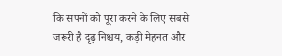कि सपनों को पूरा करने के लिए सबसे जरूरी है दृढ़ निश्चय, कड़ी मेहनत और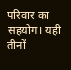परिवार का सहयोग। यही तीनों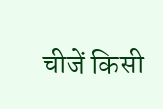चीजें किसी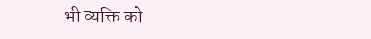भी व्यक्ति को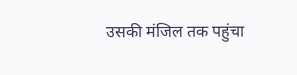उसकी मंजिल तक पहुंचा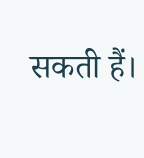सकती हैं।